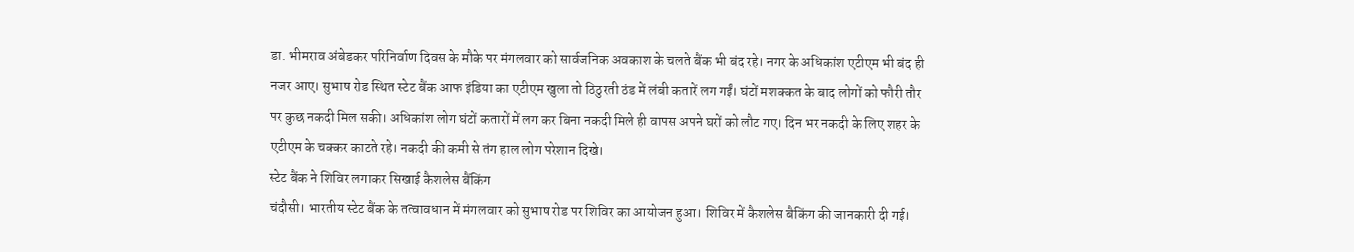डा. भीमराव अंबेडकर परिनिर्वाण दिवस के मौके पर मंगलवार को सार्वजनिक अवकाश के चलते बैंक भी बंद रहे। नगर के अधिकांश एटीएम भी बंद ही नजर आए। सुभाष रोड स्थित स्टेट बैंक आफ इंडिया का एटीएम खुला तो ठिठुरती ठंड में लंबी कतारें लग गईं। घंटों मशक्कत के बाद लोगों को फौरी तौर पर कुछ नकदी मिल सकी। अधिकांश लोग घंटों कतारों में लग कर बिना नकदी मिले ही वापस अपने घरों को लौट गए। दिन भर नकदी के लिए शहर के एटीएम के चक्कर काटते रहे। नकदी की कमी से तंग हाल लोग परेशान दिखे।
स्टेट बैंक ने शिविर लगाकर सिखाई कैशलेस बैंकिंग
चंदौसी। भारतीय स्टेट बैंक के तत्वावधान में मंगलवार को सुभाष रोड पर शिविर का आयोजन हुआ। शिविर में कैशलेस बैकिंग की जानकारी दी गई।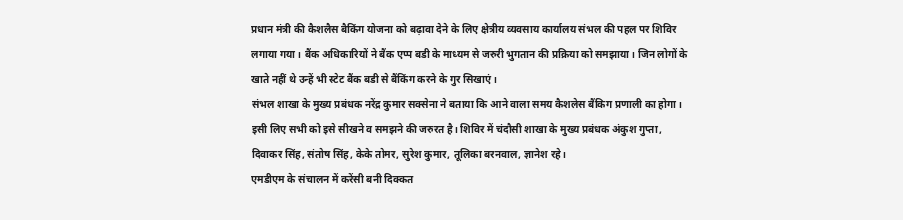प्रधान मंत्री की कैशलैस बैकिंग योजना को बढ़ावा देने के लिए क्षेत्रीय व्यवसाय कार्यालय संभल की पहल पर शिविर लगाया गया। बैंक अधिकारियों ने बैंक एप्प बडी के माध्यम से जरुरी भुगतान की प्रक्रिया को समझाया। जिन लोगों के खाते नहीं थे उन्हें भी स्टेट बैंक बडी से बैंकिंग करने के गुर सिखाएं।
संभल शाखा के मुख्य प्रबंधक नरेंद्र कुमार सक्सेना ने बताया कि आने वाला समय कैशलेस बैंकिग प्रणाली का होगा। इसी लिए सभी को इसे सीखने व समझने की जरुरत है। शिविर में चंदौसी शाखा के मुख्य प्रबंधक अंकुश गुप्ता, दिवाकर सिंह, संतोष सिंह, केके तोमर, सुरेश कुमार, तूलिका बरनवाल, ज्ञानेश रहे।
एमडीएम के संचालन में करेंसी बनी दिक्कत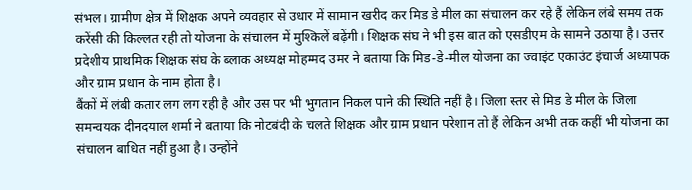संभल। ग्रामीण क्षेत्र में शिक्षक अपने व्यवहार से उधार में सामान खरीद कर मिड डे मील का संचालन कर रहे हैं लेकिन लंबे समय तक करेंसी की किल्लत रही तो योजना के संचालन में मुश्किलें बढ़ेंगी। शिक्षक संघ ने भी इस बात को एसडीएम के सामने उठाया है। उत्तर प्रदेशीय प्राथमिक शिक्षक संघ के ब्लाक अध्यक्ष मोहम्मद उमर ने बताया कि मिड-डे-मील योजना का ज्वाइंट एकाउंट इंचार्ज अध्यापक और ग्राम प्रधान के नाम होता है।
बैंकों में लंबी कतार लग लग रही है और उस पर भी भुगतान निकल पाने की स्थिति नहीं है। जिला स्तर से मिड डे मील के जिला समन्वयक दीनदयाल शर्मा ने बताया कि नोटबंदी के चलते शिक्षक और ग्राम प्रधान परेशान तो हैं लेकिन अभी तक कहीं भी योजना का संचालन बाधित नहीं हुआ है। उन्होंने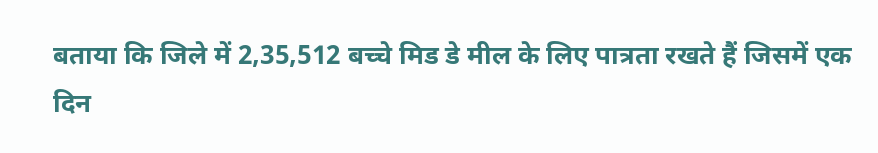बताया कि जिले में 2,35,512 बच्चे मिड डे मील के लिए पात्रता रखते हैं जिसमें एक दिन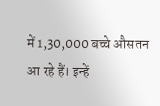में 1,30,000 बच्चे औसतन आ रहे हैं। इन्हें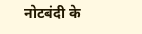नोटबंदी के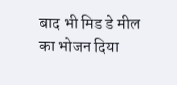बाद भी मिड डे मील का भोजन दिया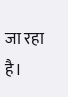जा रहा है।